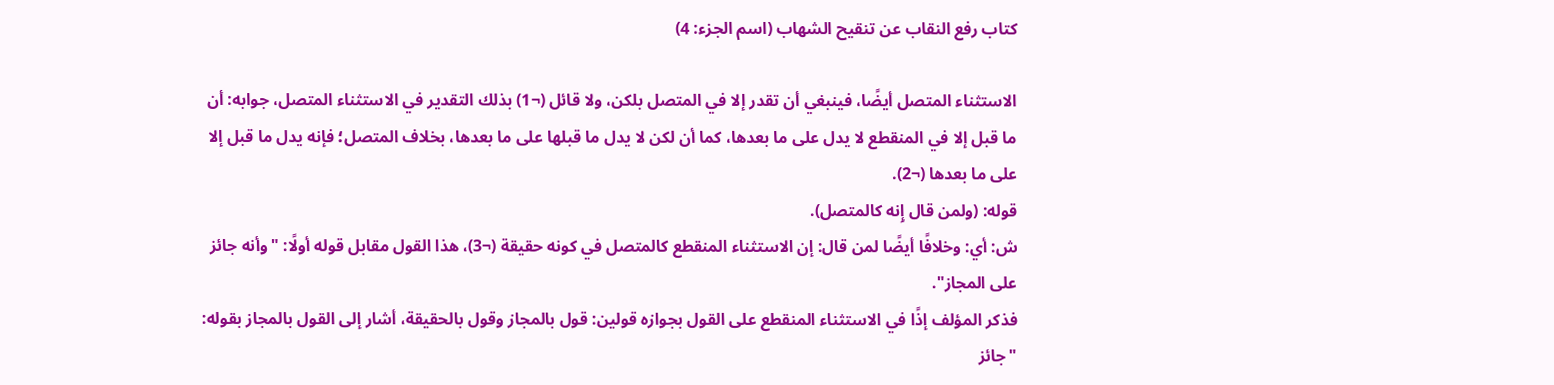كتاب رفع النقاب عن تنقيح الشهاب (اسم الجزء: 4)

الاستثناء المتصل أيضًا، فينبغي أن تقدر إلا في المتصل بلكن، ولا قائل (¬1) بذلك التقدير في الاستثناء المتصل، جوابه: أن ما قبل إلا في المنقطع لا يدل على ما بعدها، كما أن لكن لا يدل ما قبلها على ما بعدها، بخلاف المتصل؛ فإنه يدل ما قبل إلا على ما بعدها (¬2).
قوله: (ولمن قال إِنه كالمتصل).
ش: أي: وخلافًا أيضًا لمن قال: إن الاستثناء المنقطع كالمتصل في كونه حقيقة (¬3)، هذا القول مقابل قوله أولًا: "وأنه جائز على المجاز".
فذكر المؤلف إذًا في الاستثناء المنقطع على القول بجوازه قولين: قول بالمجاز وقول بالحقيقة، أشار إلى القول بالمجاز بقوله: "جائز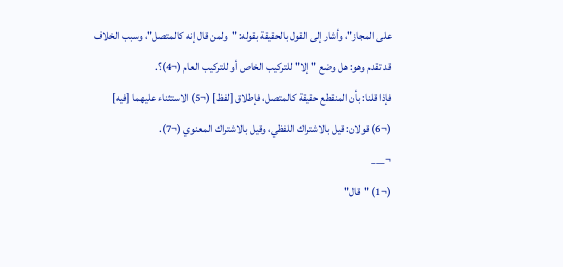على المجاز"، وأشار إلى القول بالحقيقة بقوله: "ولمن قال إنه كالمتصل"، وسبب الخلاف قد تقدم وهو: هل وضع "إلا" للتركيب الخاص أو للتركيب العام (¬4)؟.
فإذا قلنا: بأن المنقطع حقيقة كالمتصل، فإطلاق [لفظ] (¬5) الاستثناء عليهما [فيه] (¬6) قولان: قيل بالاشتراك اللفظي، وقيل بالاشتراك المعنوي (¬7).
¬___
(¬1) "قال"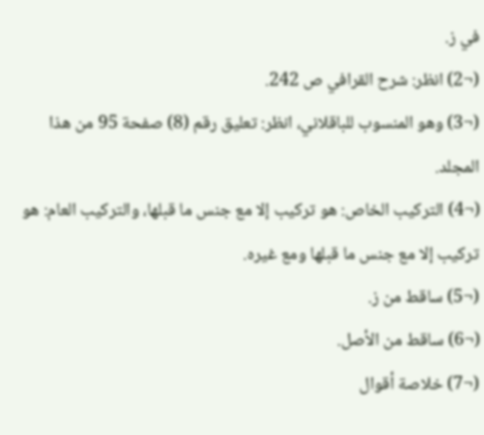في ز.
(¬2) انظر: شرح القرافي ص 242.
(¬3) وهو المنسوب للباقلاني، انظر: تعليق رقم (8) صفحة 95 من هذا المجلد.
(¬4) التركيب الخاص: هو تركيب إلا مع جنس ما قبلها، والتركيب العام: هو تركيب إلا مع جنس ما قبلها ومع غيره.
(¬5) ساقط من ز.
(¬6) ساقط من الأصل.
(¬7) خلاصة أقوال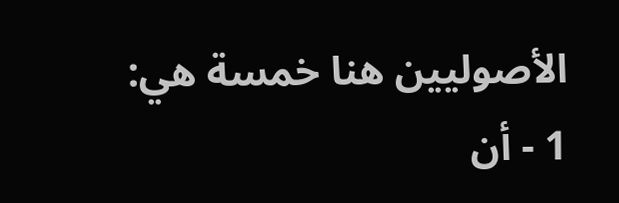الأصوليين هنا خمسة هي:
1 - أن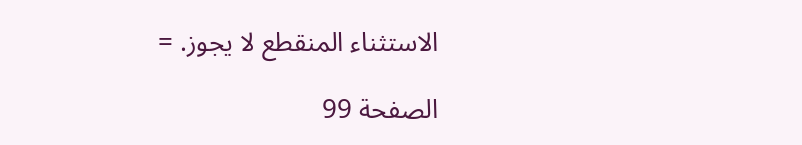الاستثناء المنقطع لا يجوز. =

الصفحة 99